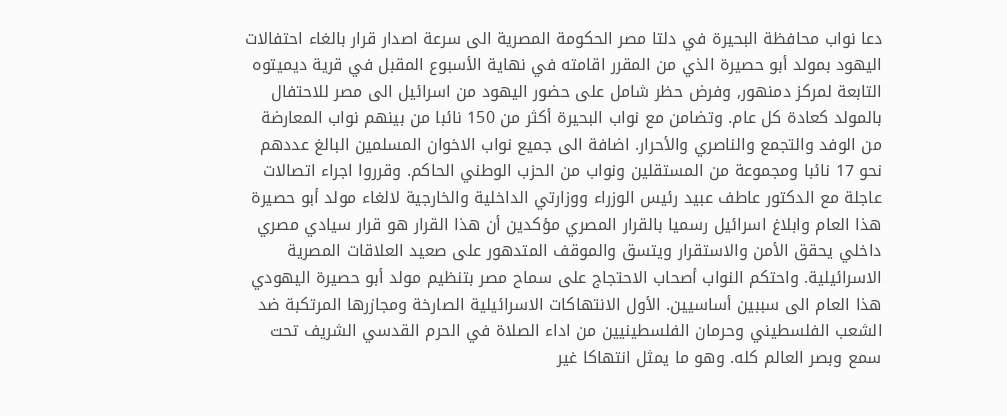دعا نواب محافظة البحيرة في دلتا مصر الحكومة المصرية الى سرعة اصدار قرار بالغاء احتفالات اليهود بمولد أبو حصيرة الذي من المقرر اقامته في نهاية الأسبوع المقبل في قرية ديميتوه التابعة لمركز دمنهور, وفرض حظر شامل على حضور اليهود من اسرائيل الى مصر للاحتفال بالمولد كعادة كل عام. وتضامن مع نواب البحيرة أكثر من 150 نائبا من بينهم نواب المعارضة من الوفد والتجمع والناصري والأحرار. اضافة الى جميع نواب الاخوان المسلمين البالغ عددهم نحو 17 نائبا ومجموعة من المستقلين ونواب من الحزب الوطني الحاكم. وقرروا اجراء اتصالات عاجلة مع الدكتور عاطف عبيد رئيس الوزراء ووزارتي الداخلية والخارجية لالغاء مولد أبو حصيرة هذا العام وابلاغ اسرائيل رسميا بالقرار المصري مؤكدين أن هذا القرار هو قرار سيادي مصري داخلي يحقق الأمن والاستقرار ويتسق والموقف المتدهور على صعيد العلاقات المصرية الاسرائيلية. واحتكم النواب أصحاب الاحتجاج على سماح مصر بتنظيم مولد أبو حصيرة اليهودي هذا العام الى سببين أساسيين. الأول الانتهاكات الاسرائيلية الصارخة ومجازرها المرتكبة ضد الشعب الفلسطيني وحرمان الفلسطينيين من اداء الصلاة في الحرم القدسي الشريف تحت سمع وبصر العالم كله. وهو ما يمثل انتهاكا غير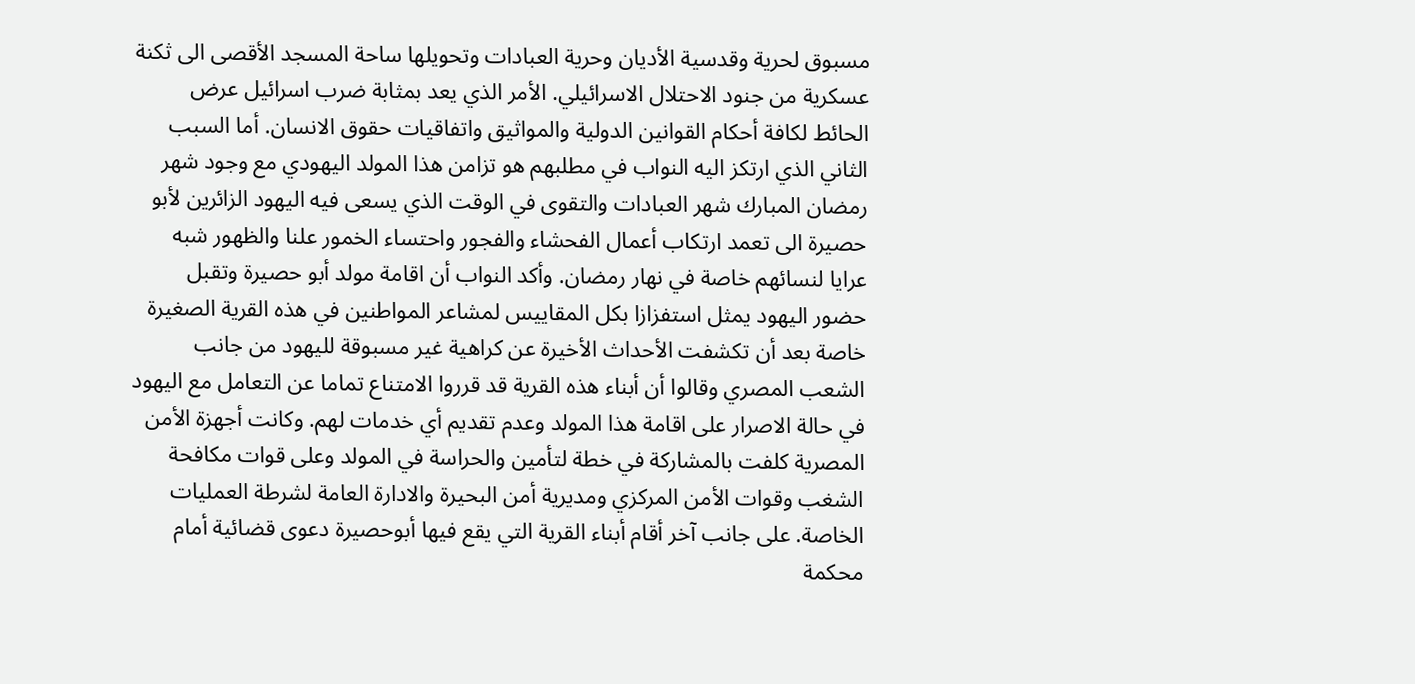مسبوق لحرية وقدسية الأديان وحرية العبادات وتحويلها ساحة المسجد الأقصى الى ثكنة عسكرية من جنود الاحتلال الاسرائيلي. الأمر الذي يعد بمثابة ضرب اسرائيل عرض الحائط لكافة أحكام القوانين الدولية والمواثيق واتفاقيات حقوق الانسان. أما السبب الثاني الذي ارتكز اليه النواب في مطلبهم هو تزامن هذا المولد اليهودي مع وجود شهر رمضان المبارك شهر العبادات والتقوى في الوقت الذي يسعى فيه اليهود الزائرين لأبو حصيرة الى تعمد ارتكاب أعمال الفحشاء والفجور واحتساء الخمور علنا والظهور شبه عرايا لنسائهم خاصة في نهار رمضان. وأكد النواب أن اقامة مولد أبو حصيرة وتقبل حضور اليهود يمثل استفزازا بكل المقاييس لمشاعر المواطنين في هذه القرية الصغيرة خاصة بعد أن تكشفت الأحداث الأخيرة عن كراهية غير مسبوقة لليهود من جانب الشعب المصري وقالوا أن أبناء هذه القرية قد قرروا الامتناع تماما عن التعامل مع اليهود في حالة الاصرار على اقامة هذا المولد وعدم تقديم أي خدمات لهم. وكانت أجهزة الأمن المصرية كلفت بالمشاركة في خطة لتأمين والحراسة في المولد وعلى قوات مكافحة الشغب وقوات الأمن المركزي ومديرية أمن البحيرة والادارة العامة لشرطة العمليات الخاصة. على جانب آخر أقام أبناء القرية التي يقع فيها أبوحصيرة دعوى قضائية أمام محكمة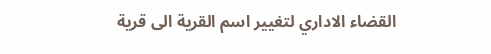القضاء الاداري لتغيير اسم القرية الى قرية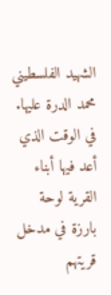الشهيد الفلسطيني محمد الدرة عليها. في الوقت الذي أعد فيها أبناء القرية لوحة بارزة في مدخل قريتهم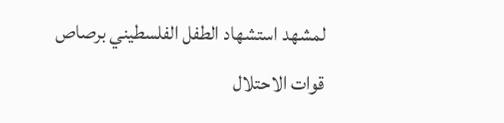لمشهد استشهاد الطفل الفلسطيني برصاص قوات الاحتلال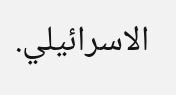الاسرائيلي.